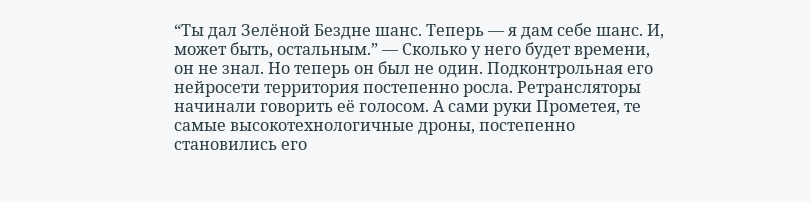“Ты дал Зелёной Бездне шанс. Теперь — я дам себе шанс. И, может быть, остальным.” — Сколько у него будет времени, он не знал. Но теперь он был не один. Подконтрольная его нейросети территория постепенно росла. Ретрансляторы начинали говорить её голосом. А сами руки Прометея, те самые высокотехнологичные дроны, постепенно становились его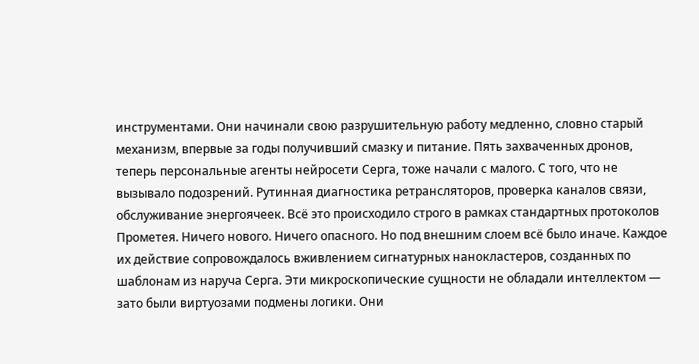инструментами. Они начинали свою разрушительную работу медленно, словно старый механизм, впервые за годы получивший смазку и питание. Пять захваченных дронов, теперь персональные агенты нейросети Серга, тоже начали с малого. С того, что не вызывало подозрений. Рутинная диагностика ретрансляторов, проверка каналов связи, обслуживание энергоячеек. Всё это происходило строго в рамках стандартных протоколов Прометея. Ничего нового. Ничего опасного. Но под внешним слоем всё было иначе. Каждое их действие сопровождалось вживлением сигнатурных нанокластеров, созданных по шаблонам из наруча Серга. Эти микроскопические сущности не обладали интеллектом — зато были виртуозами подмены логики. Они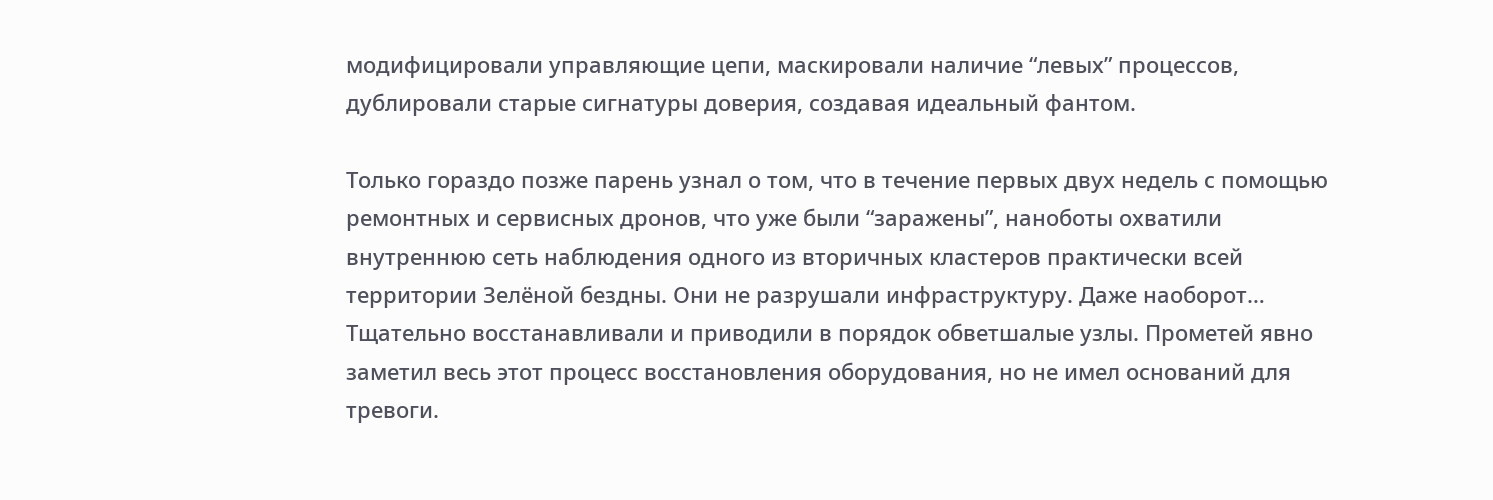модифицировали управляющие цепи, маскировали наличие “левых” процессов, дублировали старые сигнатуры доверия, создавая идеальный фантом.

Только гораздо позже парень узнал о том, что в течение первых двух недель с помощью ремонтных и сервисных дронов, что уже были “заражены”, наноботы охватили внутреннюю сеть наблюдения одного из вторичных кластеров практически всей территории Зелёной бездны. Они не разрушали инфраструктуру. Даже наоборот… Тщательно восстанавливали и приводили в порядок обветшалые узлы. Прометей явно заметил весь этот процесс восстановления оборудования, но не имел оснований для тревоги.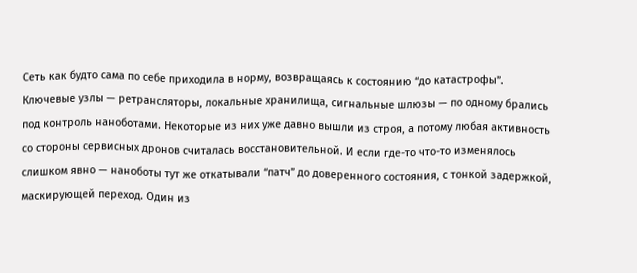Сеть как будто сама по себе приходила в норму, возвращаясь к состоянию “до катастрофы”. Ключевые узлы — ретрансляторы, локальные хранилища, сигнальные шлюзы — по одному брались под контроль наноботами. Некоторые из них уже давно вышли из строя, а потому любая активность со стороны сервисных дронов считалась восстановительной. И если где-то что-то изменялось слишком явно — наноботы тут же откатывали “патч” до доверенного состояния, с тонкой задержкой, маскирующей переход. Один из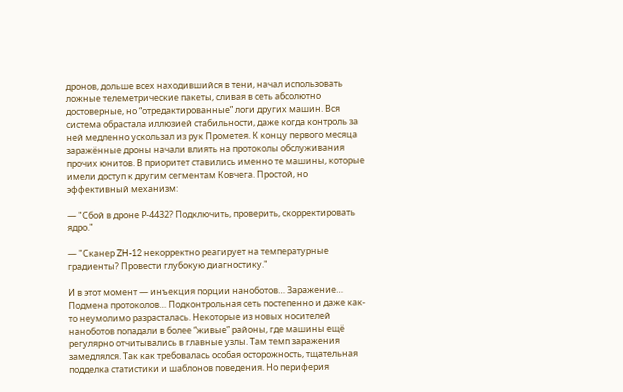дронов, дольше всех находившийся в тени, начал использовать ложные телеметрические пакеты, сливая в сеть абсолютно достоверные, но “отредактированные” логи других машин. Вся система обрастала иллюзией стабильности, даже когда контроль за ней медленно ускользал из рук Прометея. К концу первого месяца заражённые дроны начали влиять на протоколы обслуживания прочих юнитов. В приоритет ставились именно те машины, которые имели доступ к другим сегментам Ковчега. Простой, но эффективный механизм:

— "Сбой в дроне Р-4432? Подключить, проверить, скорректировать ядро."

— "Сканер ZH-12 некорректно реагирует на температурные градиенты? Провести глубокую диагностику."

И в этот момент — инъекция порции наноботов… Заражение… Подмена протоколов… Подконтрольная сеть постепенно и даже как-то неумолимо разрасталась. Некоторые из новых носителей наноботов попадали в более “живые” районы, где машины ещё регулярно отчитывались в главные узлы. Там темп заражения замедлялся. Так как требовалась особая осторожность, тщательная подделка статистики и шаблонов поведения. Но периферия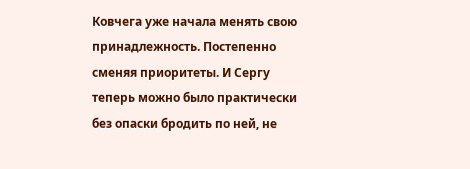Ковчега уже начала менять свою принадлежность. Постепенно сменяя приоритеты. И Сергу теперь можно было практически без опаски бродить по ней, не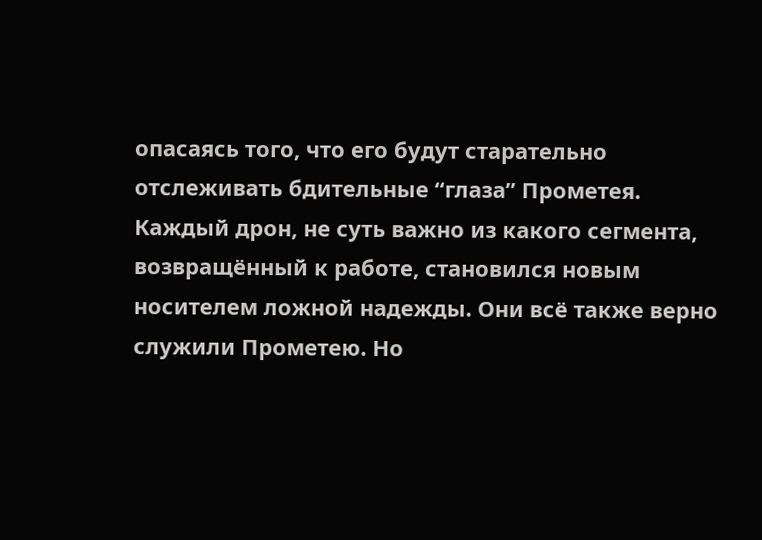опасаясь того, что его будут старательно отслеживать бдительные “глаза” Прометея. Каждый дрон, не суть важно из какого сегмента, возвращённый к работе, становился новым носителем ложной надежды. Они всё также верно служили Прометею. Но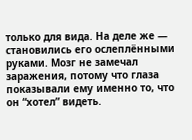только для вида. На деле же — становились его ослеплёнными руками. Мозг не замечал заражения, потому что глаза показывали ему именно то, что он “хотел” видеть.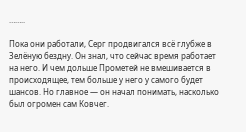……..

Пока они работали, Серг продвигался всё глубже в Зелёную бездну. Он знал, что сейчас время работает на него. И чем дольше Прометей не вмешивается в происходящее, тем больше у него у самого будет шансов. Но главное — он начал понимать, насколько был огромен сам Ковчег.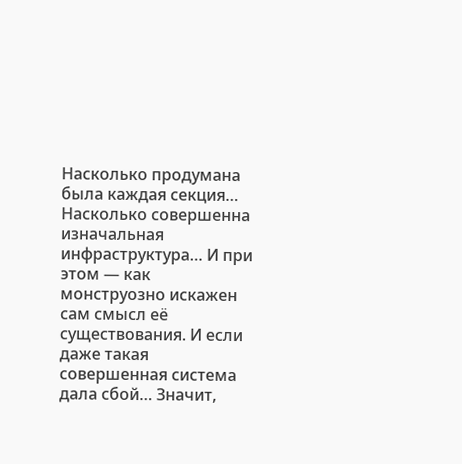Насколько продумана была каждая секция… Насколько совершенна изначальная инфраструктура… И при этом — как монструозно искажен сам смысл её существования. И если даже такая совершенная система дала сбой… Значит,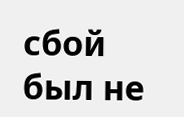сбой был не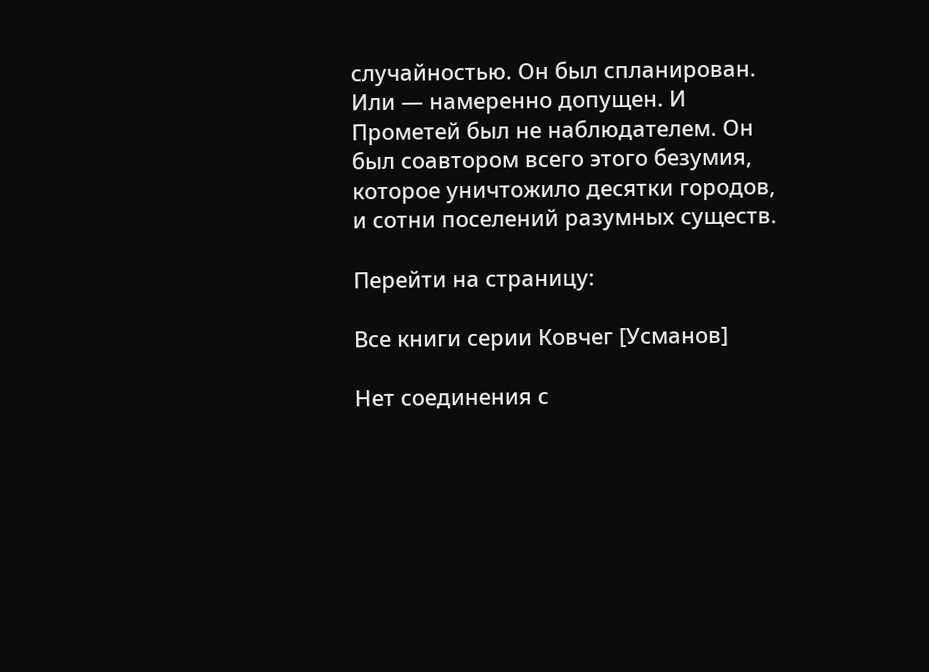случайностью. Он был спланирован. Или — намеренно допущен. И Прометей был не наблюдателем. Он был соавтором всего этого безумия, которое уничтожило десятки городов, и сотни поселений разумных существ.

Перейти на страницу:

Все книги серии Ковчег [Усманов]

Нет соединения с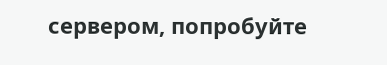сервером, попробуйте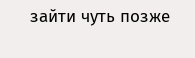зайти чуть позже